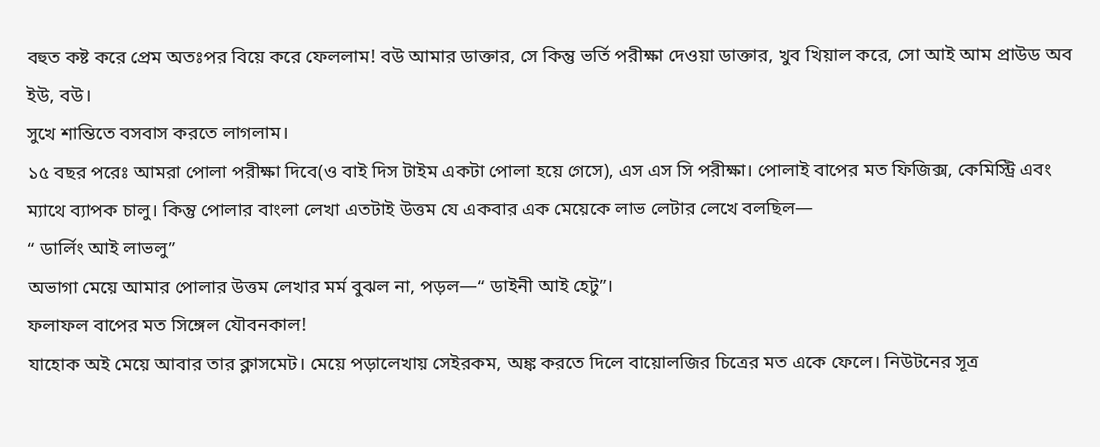বহুত কষ্ট করে প্রেম অতঃপর বিয়ে করে ফেললাম! বউ আমার ডাক্তার, সে কিন্তু ভর্তি পরীক্ষা দেওয়া ডাক্তার, খুব খিয়াল করে, সো আই আম প্রাউড অব ইউ, বউ।
সুখে শান্তিতে বসবাস করতে লাগলাম।
১৫ বছর পরেঃ আমরা পোলা পরীক্ষা দিবে(ও বাই দিস টাইম একটা পোলা হয়ে গেসে), এস এস সি পরীক্ষা। পোলাই বাপের মত ফিজিক্স, কেমিস্ট্রি এবং ম্যাথে ব্যাপক চালু। কিন্তু পোলার বাংলা লেখা এতটাই উত্তম যে একবার এক মেয়েকে লাভ লেটার লেখে বলছিল—
“ ডার্লিং আই লাভলু”
অভাগা মেয়ে আমার পোলার উত্তম লেখার মর্ম বুঝল না, পড়ল—“ ডাইনী আই হেটু”।
ফলাফল বাপের মত সিঙ্গেল যৌবনকাল!
যাহোক অই মেয়ে আবার তার ক্লাসমেট। মেয়ে পড়ালেখায় সেইরকম, অঙ্ক করতে দিলে বায়োলজির চিত্রের মত একে ফেলে। নিউটনের সূত্র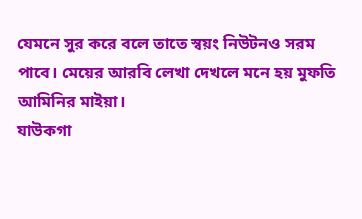যেমনে সুর করে বলে তাতে স্বয়ং নিউটনও সরম পাবে। মেয়ের আরবি লেখা দেখলে মনে হয় মুফতি আমিনির মাইয়া।
যাউকগা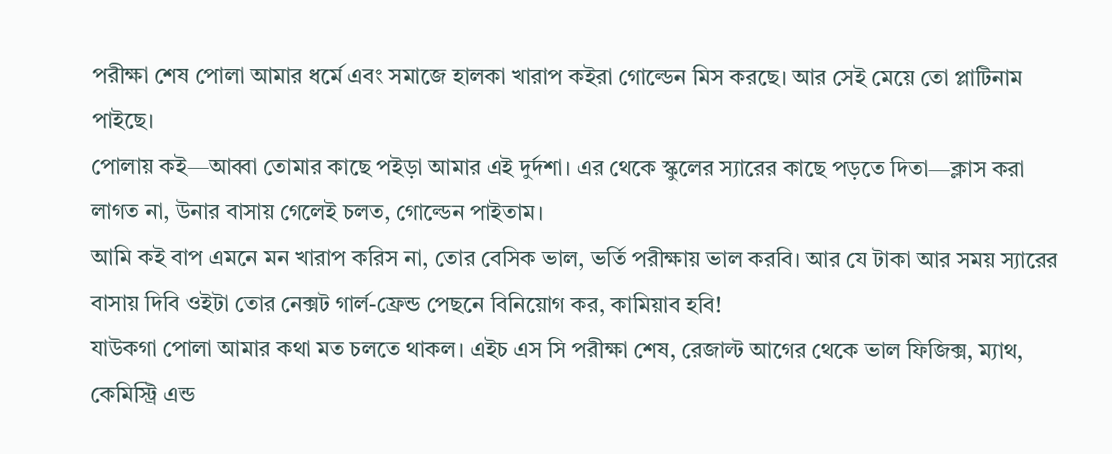পরীক্ষা শেষ পোলা আমার ধর্মে এবং সমাজে হালকা খারাপ কইরা গোল্ডেন মিস করছে। আর সেই মেয়ে তো প্লাটিনাম পাইছে।
পোলায় কই—আব্বা তোমার কাছে পইড়া আমার এই দুর্দশা। এর থেকে স্কুলের স্যারের কাছে পড়তে দিতা—ক্লাস করা লাগত না, উনার বাসায় গেলেই চলত, গোল্ডেন পাইতাম।
আমি কই বাপ এমনে মন খারাপ করিস না, তোর বেসিক ভাল, ভর্তি পরীক্ষায় ভাল করবি। আর যে টাকা আর সময় স্যারের বাসায় দিবি ওইটা তোর নেক্সট গার্ল-ফ্রেন্ড পেছনে বিনিয়োগ কর, কামিয়াব হবি!
যাউকগা পোলা আমার কথা মত চলতে থাকল। এইচ এস সি পরীক্ষা শেষ, রেজাল্ট আগের থেকে ভাল ফিজিক্স, ম্যাথ, কেমিস্ট্রি এন্ড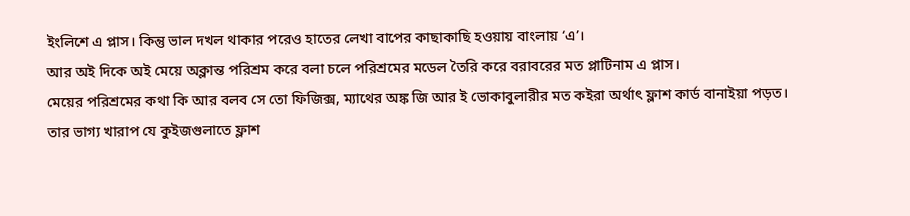ইংলিশে এ প্লাস। কিন্তু ভাল দখল থাকার পরেও হাতের লেখা বাপের কাছাকাছি হওয়ায় বাংলায় ‘এ’।
আর অই দিকে অই মেয়ে অক্লান্ত পরিশ্রম করে বলা চলে পরিশ্রমের মডেল তৈরি করে বরাবরের মত প্লাটিনাম এ প্লাস।
মেয়ের পরিশ্রমের কথা কি আর বলব সে তো ফিজিক্স, ম্যাথের অঙ্ক জি আর ই ভোকাবুলারীর মত কইরা অর্থাৎ ফ্লাশ কার্ড বানাইয়া পড়ত। তার ভাগ্য খারাপ যে কুইজগুলাতে ফ্লাশ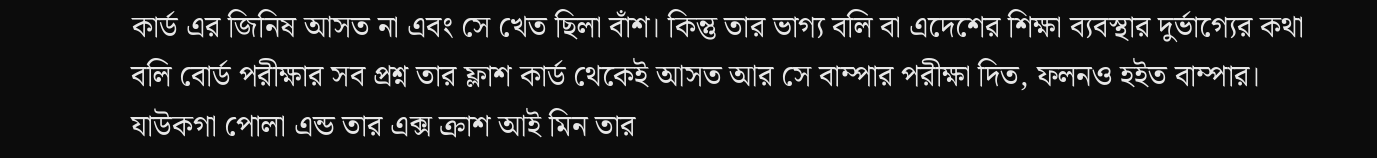কার্ড এর জিনিষ আসত না এবং সে খেত ছিলা বাঁশ। কিন্তু তার ভাগ্য বলি বা এদেশের শিক্ষা ব্যবস্থার দুর্ভাগ্যের কথা বলি বোর্ড পরীক্ষার সব প্রশ্ন তার ফ্লাশ কার্ড থেকেই আসত আর সে বাম্পার পরীক্ষা দিত, ফলনও হইত বাম্পার।
যাউকগা পোলা এন্ড তার এক্স ক্রাশ আই মিন তার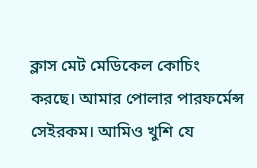ক্লাস মেট মেডিকেল কোচিং করছে। আমার পোলার পারফর্মেন্স সেইরকম। আমিও খুশি যে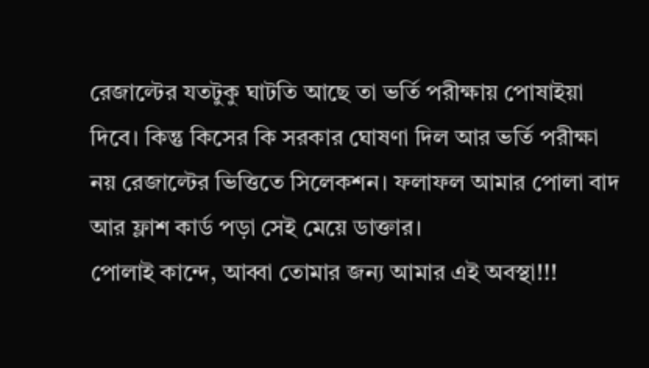রেজাল্টের যতটুকু ঘাটতি আছে তা ভর্তি পরীক্ষায় পোষাইয়া দিবে। কিন্তু কিসের কি সরকার ঘোষণা দিল আর ভর্তি পরীক্ষা নয় রেজাল্টের ভিত্তিতে সিলেকশন। ফলাফল আমার পোলা বাদ আর ফ্লাশ কার্ড পড়া সেই মেয়ে ডাক্তার।
পোলাই কান্দে, আব্বা তোমার জন্য আমার এই অবস্থা!!!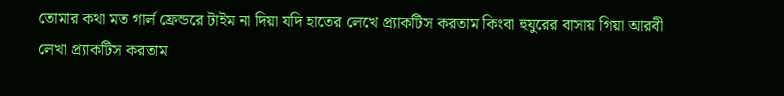তোমার কথা মত গার্ল ফ্রেন্ডরে টাইম না দিয়া যদি হাতের লেখে প্র্যাকটিস করতাম কিংবা হুযুরের বাসায় গিয়া আরবী লেখা প্র্যাকটিস করতাম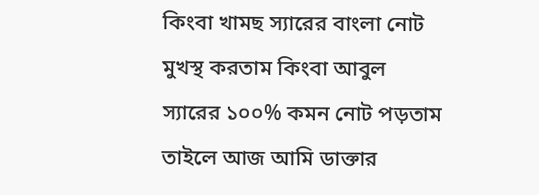কিংবা খামছ স্যারের বাংলা নোট মুখস্থ করতাম কিংবা আবুল স্যারের ১০০% কমন নোট পড়তাম তাইলে আজ আমি ডাক্তার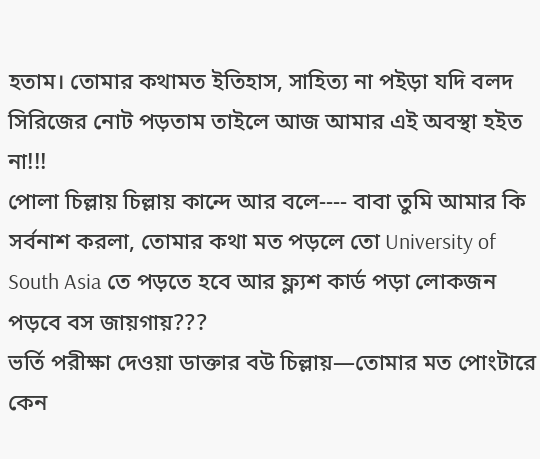হতাম। তোমার কথামত ইতিহাস, সাহিত্য না পইড়া যদি বলদ সিরিজের নোট পড়তাম তাইলে আজ আমার এই অবস্থা হইত না!!!
পোলা চিল্লায় চিল্লায় কান্দে আর বলে---- বাবা তুমি আমার কি সর্বনাশ করলা, তোমার কথা মত পড়লে তো University of South Asia তে পড়তে হবে আর ফ্ল্যশ কার্ড পড়া লোকজন পড়বে বস জায়গায়???
ভর্তি পরীক্ষা দেওয়া ডাক্তার বউ চিল্লায়—তোমার মত পোংটারে কেন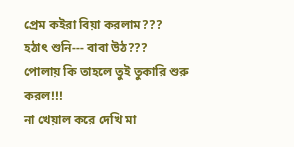প্রেম কইরা বিয়া করলাম???
হঠাৎ শুনি--- বাবা উঠ???
পোলায় কি তাহলে তুই তুকারি শুরু করল!!!
না খেয়াল করে দেখি মা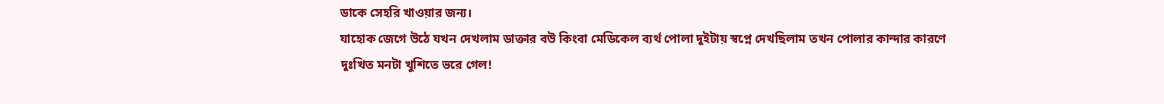ডাকে সেহরি খাওয়ার জন্য।
যাহোক জেগে উঠে যখন দেখলাম ডাক্তার বউ কিংবা মেডিকেল ব্যর্থ পোলা দুইটায় স্বপ্নে দেখছিলাম তখন পোলার কান্দার কারণে দুঃখিত মনটা খুশিতে ভরে গেল!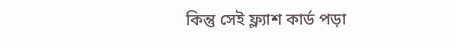কিন্তু সেই ফ্ল্যাশ কার্ড পড়া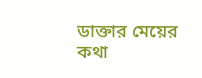ডাক্তার মেয়ের কথা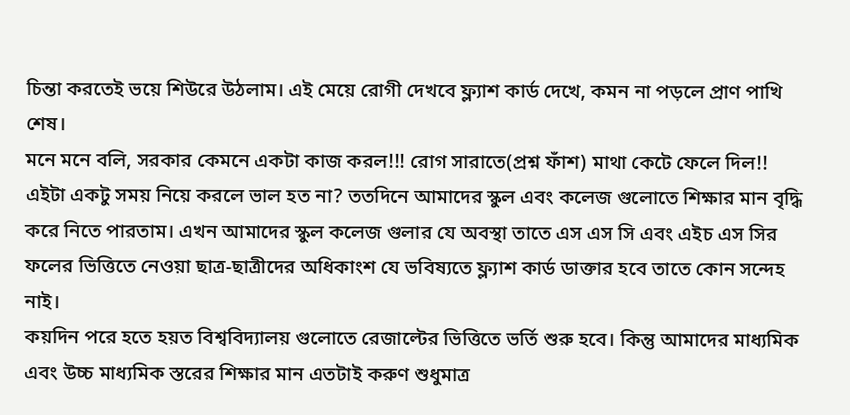চিন্তা করতেই ভয়ে শিউরে উঠলাম। এই মেয়ে রোগী দেখবে ফ্ল্যাশ কার্ড দেখে, কমন না পড়লে প্রাণ পাখি শেষ।
মনে মনে বলি, সরকার কেমনে একটা কাজ করল!!! রোগ সারাতে(প্রশ্ন ফাঁশ) মাথা কেটে ফেলে দিল!!
এইটা একটু সময় নিয়ে করলে ভাল হত না? ততদিনে আমাদের স্কুল এবং কলেজ গুলোতে শিক্ষার মান বৃদ্ধি করে নিতে পারতাম। এখন আমাদের স্কুল কলেজ গুলার যে অবস্থা তাতে এস এস সি এবং এইচ এস সির ফলের ভিত্তিতে নেওয়া ছাত্র-ছাত্রীদের অধিকাংশ যে ভবিষ্যতে ফ্ল্যাশ কার্ড ডাক্তার হবে তাতে কোন সন্দেহ নাই।
কয়দিন পরে হতে হয়ত বিশ্ববিদ্যালয় গুলোতে রেজাল্টের ভিত্তিতে ভর্তি শুরু হবে। কিন্তু আমাদের মাধ্যমিক এবং উচ্চ মাধ্যমিক স্তরের শিক্ষার মান এতটাই করুণ শুধুমাত্র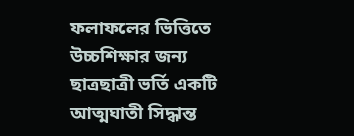ফলাফলের ভিত্তিতে উচ্চশিক্ষার জন্য ছাত্রছাত্রী ভর্তি একটি আত্মঘাতী সিদ্ধান্ত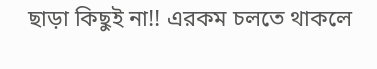ছাড়া কিছুই না!! এরকম চলতে থাকলে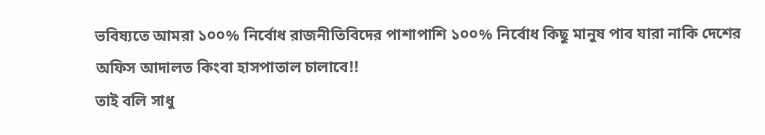ভবিষ্যতে আমরা ১০০% নির্বোধ রাজনীতিবিদের পাশাপাশি ১০০% নির্বোধ কিছু মানুষ পাব যারা নাকি দেশের অফিস আদালত কিংবা হাসপাতাল চালাবে!!
তাই বলি সাধু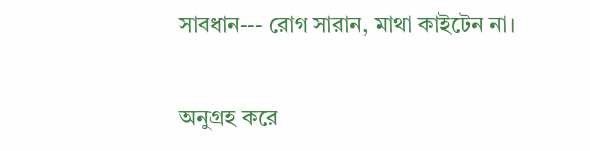সাবধান--- রোগ সারান, মাথা কাইটেন না।

অনুগ্রহ করে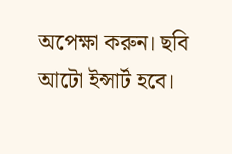অপেক্ষা করুন। ছবি আটো ইন্সার্ট হবে।